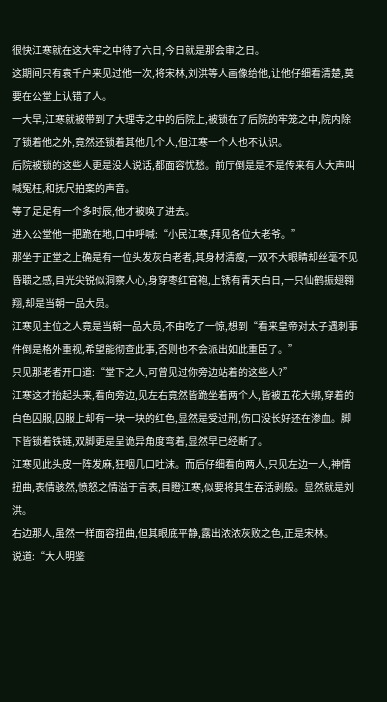很快江寒就在这大牢之中待了六日,今日就是那会审之日。
这期间只有袁千户来见过他一次,将宋林,刘洪等人画像给他,让他仔细看清楚,莫要在公堂上认错了人。
一大早,江寒就被带到了大理寺之中的后院上,被锁在了后院的牢笼之中,院内除了锁着他之外,竟然还锁着其他几个人,但江寒一个人也不认识。
后院被锁的这些人更是没人说话,都面容忧愁。前厅倒是是不是传来有人大声叫喊冤枉,和抚尺拍案的声音。
等了足足有一个多时辰,他才被唤了进去。
进入公堂他一把跪在地,口中呼喊:“小民江寒,拜见各位大老爷。”
那坐于正堂之上确是有一位头发灰白老者,其身材清瘦,一双不大眼睛却丝毫不见昏聩之感,目光尖锐似洞察人心,身穿枣红官袍,上锈有青天白日,一只仙鹤振翅翱翔,却是当朝一品大员。
江寒见主位之人竟是当朝一品大员,不由吃了一惊,想到“看来皇帝对太子遇刺事件倒是格外重视,希望能彻查此事,否则也不会派出如此重臣了。”
只见那老者开口道:“堂下之人,可曾见过你旁边站着的这些人?”
江寒这才抬起头来,看向旁边,见左右竟然皆跪坐着两个人,皆被五花大绑,穿着的白色囚服,囚服上却有一块一块的红色,显然是受过刑,伤口没长好还在渗血。脚下皆锁着铁链,双脚更是呈诡异角度弯着,显然早已经断了。
江寒见此头皮一阵发麻,狂咽几口吐沫。而后仔细看向两人,只见左边一人,神情扭曲,表情骇然,愤怒之情溢于言表,目瞪江寒,似要将其生吞活剥般。显然就是刘洪。
右边那人,虽然一样面容扭曲,但其眼底平静,露出浓浓灰败之色,正是宋林。
说道:“大人明鉴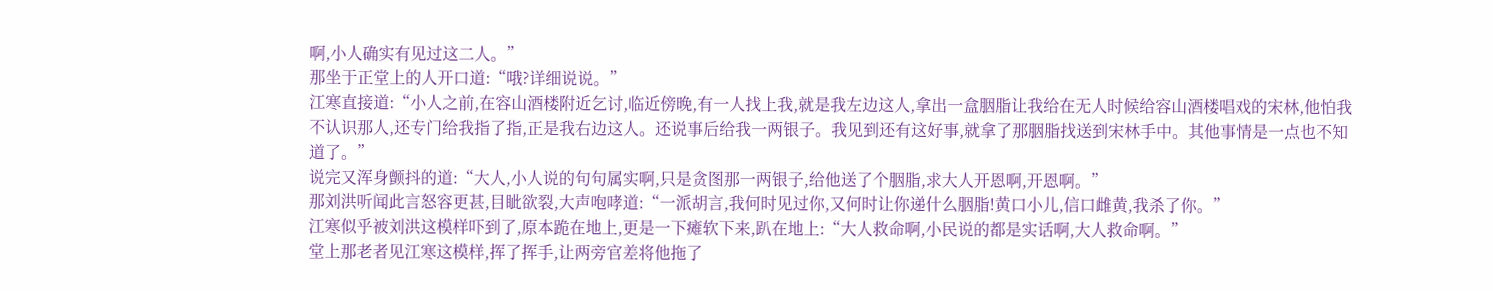啊,小人确实有见过这二人。”
那坐于正堂上的人开口道:“哦?详细说说。”
江寒直接道:“小人之前,在容山酒楼附近乞讨,临近傍晚,有一人找上我,就是我左边这人,拿出一盒胭脂让我给在无人时候给容山酒楼唱戏的宋林,他怕我不认识那人,还专门给我指了指,正是我右边这人。还说事后给我一两银子。我见到还有这好事,就拿了那胭脂找送到宋林手中。其他事情是一点也不知道了。”
说完又浑身颤抖的道:“大人,小人说的句句属实啊,只是贪图那一两银子,给他送了个胭脂,求大人开恩啊,开恩啊。”
那刘洪听闻此言怒容更甚,目眦欲裂,大声咆哮道:“一派胡言,我何时见过你,又何时让你递什么胭脂!黄口小儿,信口雌黄,我杀了你。”
江寒似乎被刘洪这模样吓到了,原本跪在地上,更是一下瘫软下来,趴在地上:“大人救命啊,小民说的都是实话啊,大人救命啊。”
堂上那老者见江寒这模样,挥了挥手,让两旁官差将他拖了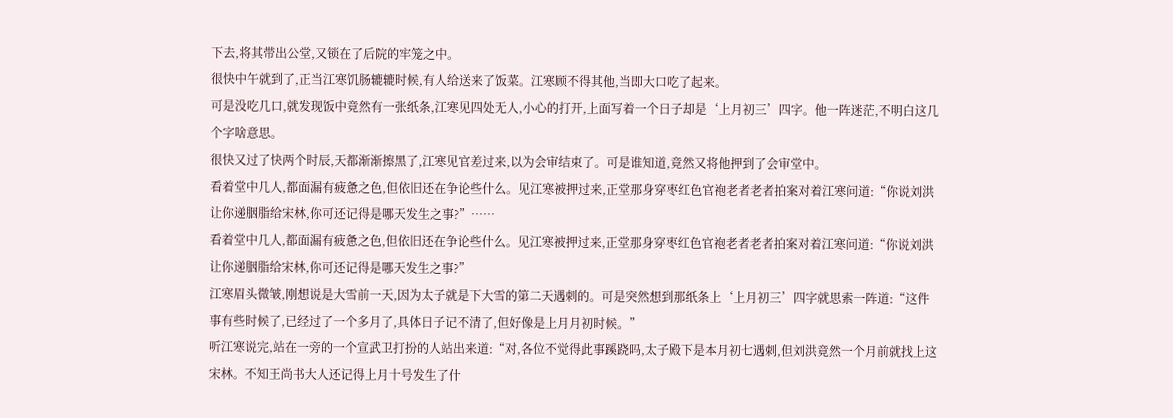下去,将其带出公堂,又锁在了后院的牢笼之中。
很快中午就到了,正当江寒饥肠辘辘时候,有人给送来了饭菜。江寒顾不得其他,当即大口吃了起来。
可是没吃几口,就发现饭中竟然有一张纸条,江寒见四处无人,小心的打开,上面写着一个日子却是‘上月初三’四字。他一阵迷茫,不明白这几个字啥意思。
很快又过了快两个时辰,天都渐渐擦黑了,江寒见官差过来,以为会审结束了。可是谁知道,竟然又将他押到了会审堂中。
看着堂中几人,都面漏有疲惫之色,但依旧还在争论些什么。见江寒被押过来,正堂那身穿枣红色官袍老者老者拍案对着江寒问道:“你说刘洪让你递胭脂给宋林,你可还记得是哪天发生之事?”……
看着堂中几人,都面漏有疲惫之色,但依旧还在争论些什么。见江寒被押过来,正堂那身穿枣红色官袍老者老者拍案对着江寒问道:“你说刘洪让你递胭脂给宋林,你可还记得是哪天发生之事?”
江寒眉头微皱,刚想说是大雪前一天,因为太子就是下大雪的第二天遇刺的。可是突然想到那纸条上‘上月初三’四字就思索一阵道:“这件事有些时候了,已经过了一个多月了,具体日子记不清了,但好像是上月月初时候。”
听江寒说完,站在一旁的一个宣武卫打扮的人站出来道:“对,各位不觉得此事蹊跷吗,太子殿下是本月初七遇刺,但刘洪竟然一个月前就找上这宋林。不知王尚书大人还记得上月十号发生了什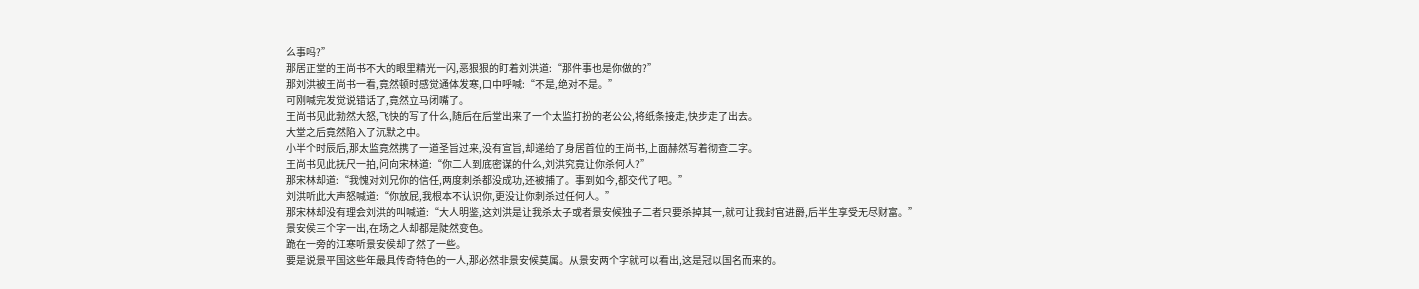么事吗?”
那居正堂的王尚书不大的眼里精光一闪,恶狠狠的盯着刘洪道:“那件事也是你做的?”
那刘洪被王尚书一看,竟然顿时感觉通体发寒,口中呼喊:“不是,绝对不是。”
可刚喊完发觉说错话了,竟然立马闭嘴了。
王尚书见此勃然大怒,飞快的写了什么,随后在后堂出来了一个太监打扮的老公公,将纸条接走,快步走了出去。
大堂之后竟然陷入了沉默之中。
小半个时辰后,那太监竟然携了一道圣旨过来,没有宣旨,却递给了身居首位的王尚书,上面赫然写着彻查二字。
王尚书见此抚尺一拍,问向宋林道:“你二人到底密谋的什么,刘洪究竟让你杀何人?”
那宋林却道:“我愧对刘兄你的信任,两度刺杀都没成功,还被捕了。事到如今,都交代了吧。”
刘洪听此大声怒喊道:“你放屁,我根本不认识你,更没让你刺杀过任何人。”
那宋林却没有理会刘洪的叫喊道:“大人明鉴,这刘洪是让我杀太子或者景安候独子二者只要杀掉其一,就可让我封官进爵,后半生享受无尽财富。”
景安侯三个字一出,在场之人却都是陡然变色。
跪在一旁的江寒听景安侯却了然了一些。
要是说景平国这些年最具传奇特色的一人,那必然非景安候莫属。从景安两个字就可以看出,这是冠以国名而来的。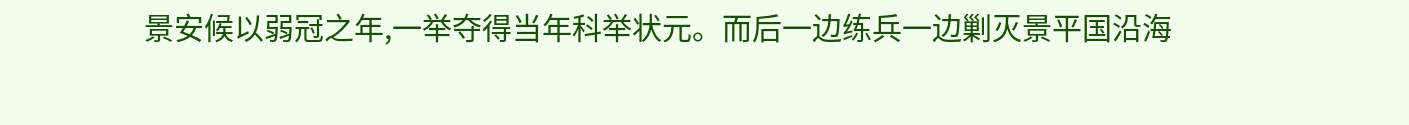景安候以弱冠之年,一举夺得当年科举状元。而后一边练兵一边剿灭景平国沿海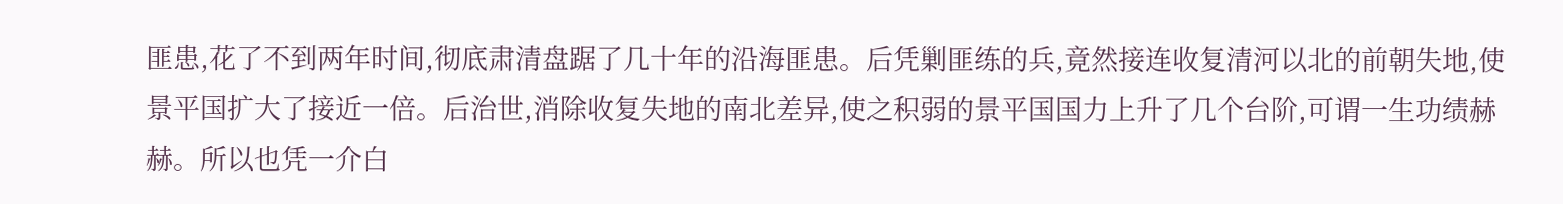匪患,花了不到两年时间,彻底肃清盘踞了几十年的沿海匪患。后凭剿匪练的兵,竟然接连收复清河以北的前朝失地,使景平国扩大了接近一倍。后治世,消除收复失地的南北差异,使之积弱的景平国国力上升了几个台阶,可谓一生功绩赫赫。所以也凭一介白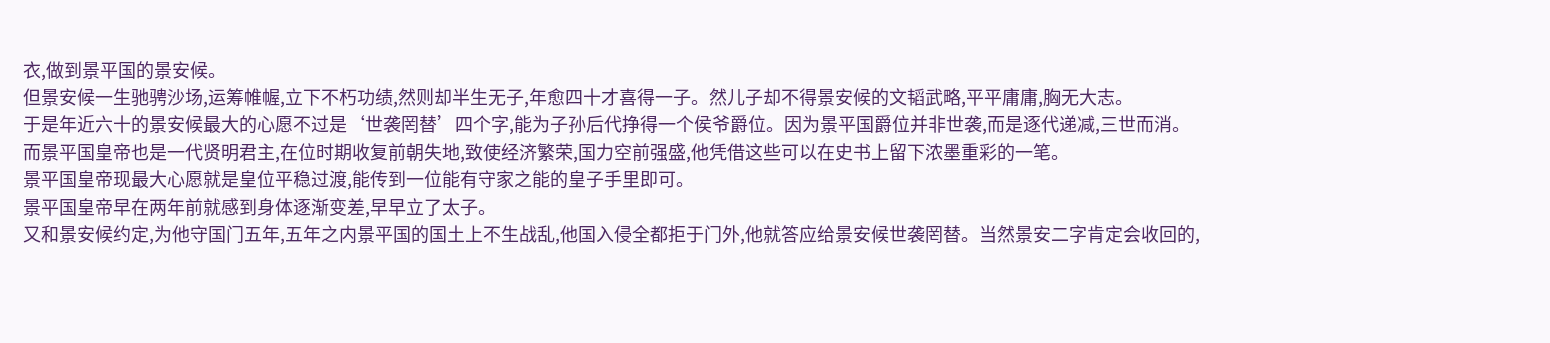衣,做到景平国的景安候。
但景安候一生驰骋沙场,运筹帷幄,立下不朽功绩,然则却半生无子,年愈四十才喜得一子。然儿子却不得景安候的文韬武略,平平庸庸,胸无大志。
于是年近六十的景安候最大的心愿不过是‘世袭罔替’四个字,能为子孙后代挣得一个侯爷爵位。因为景平国爵位并非世袭,而是逐代递减,三世而消。
而景平国皇帝也是一代贤明君主,在位时期收复前朝失地,致使经济繁荣,国力空前强盛,他凭借这些可以在史书上留下浓墨重彩的一笔。
景平国皇帝现最大心愿就是皇位平稳过渡,能传到一位能有守家之能的皇子手里即可。
景平国皇帝早在两年前就感到身体逐渐变差,早早立了太子。
又和景安候约定,为他守国门五年,五年之内景平国的国土上不生战乱,他国入侵全都拒于门外,他就答应给景安候世袭罔替。当然景安二字肯定会收回的,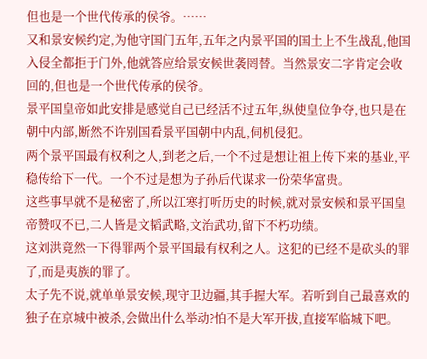但也是一个世代传承的侯爷。……
又和景安候约定,为他守国门五年,五年之内景平国的国土上不生战乱,他国入侵全都拒于门外,他就答应给景安候世袭罔替。当然景安二字肯定会收回的,但也是一个世代传承的侯爷。
景平国皇帝如此安排是感觉自己已经活不过五年,纵使皇位争夺,也只是在朝中内部,断然不许别国看景平国朝中内乱,伺机侵犯。
两个景平国最有权利之人,到老之后,一个不过是想让祖上传下来的基业,平稳传给下一代。一个不过是想为子孙后代谋求一份荣华富贵。
这些事早就不是秘密了,所以江寒打听历史的时候,就对景安候和景平国皇帝赞叹不已,二人皆是文韬武略,文治武功,留下不朽功绩。
这刘洪竟然一下得罪两个景平国最有权利之人。这犯的已经不是砍头的罪了,而是夷族的罪了。
太子先不说,就单单景安候,现守卫边疆,其手握大军。若听到自己最喜欢的独子在京城中被杀,会做出什么举动?怕不是大军开拔,直接军临城下吧。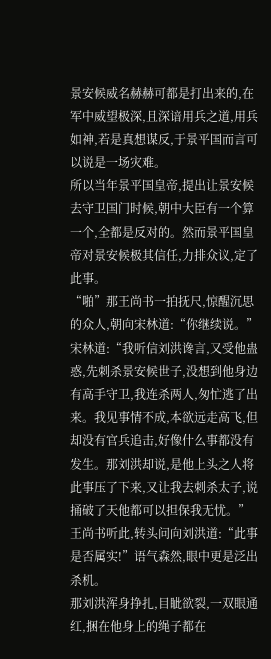景安候威名赫赫可都是打出来的,在军中威望极深,且深谙用兵之道,用兵如神,若是真想谋反,于景平国而言可以说是一场灾难。
所以当年景平国皇帝,提出让景安候去守卫国门时候,朝中大臣有一个算一个,全都是反对的。然而景平国皇帝对景安候极其信任,力排众议,定了此事。
“啪”那王尚书一拍抚尺,惊醒沉思的众人,朝向宋林道:“你继续说。”
宋林道:“我听信刘洪谗言,又受他蛊惑,先刺杀景安候世子,没想到他身边有高手守卫,我连杀两人,匆忙逃了出来。我见事情不成,本欲远走高飞,但却没有官兵追击,好像什么事都没有发生。那刘洪却说,是他上头之人将此事压了下来,又让我去刺杀太子,说捅破了天他都可以担保我无忧。”
王尚书听此,转头问向刘洪道:“此事是否属实!”语气森然,眼中更是泛出杀机。
那刘洪浑身挣扎,目眦欲裂,一双眼通红,捆在他身上的绳子都在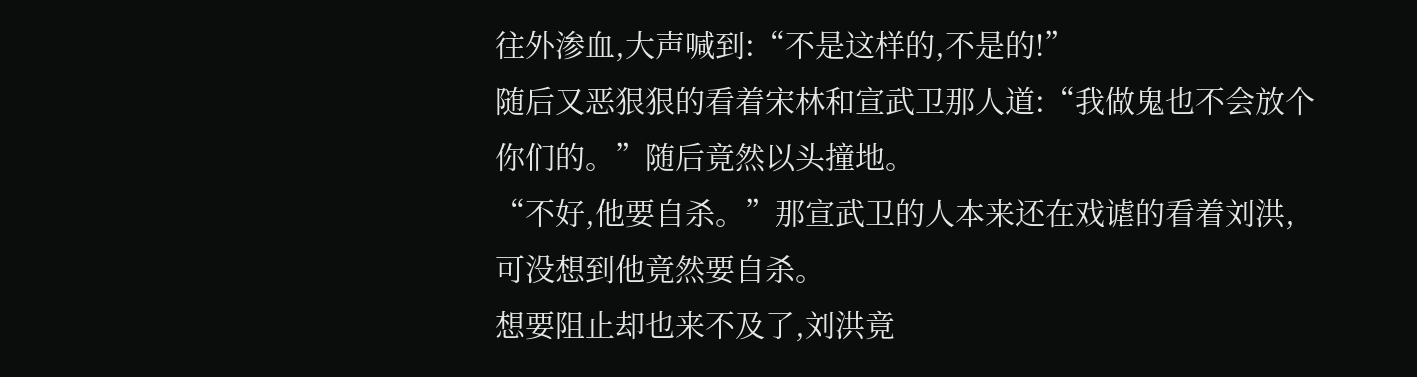往外渗血,大声喊到:“不是这样的,不是的!”
随后又恶狠狠的看着宋林和宣武卫那人道:“我做鬼也不会放个你们的。”随后竟然以头撞地。
“不好,他要自杀。”那宣武卫的人本来还在戏谑的看着刘洪,可没想到他竟然要自杀。
想要阻止却也来不及了,刘洪竟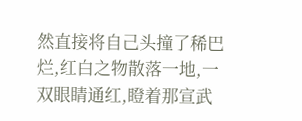然直接将自己头撞了稀巴烂,红白之物散落一地,一双眼睛通红,瞪着那宣武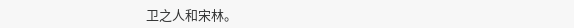卫之人和宋林。